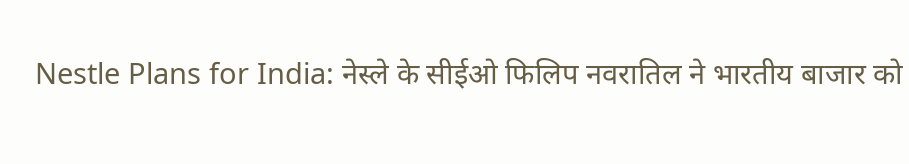Nestle Plans for India: नेस्ले के सीईओ फिलिप नवरातिल ने भारतीय बाजार को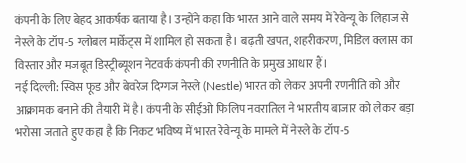कंपनी के लिए बेहद आकर्षक बताया है। उन्होंने कहा कि भारत आने वाले समय में रेवेन्यू के लिहाज से नेस्ले के टॉप-5 ग्लोबल मार्केट्स में शामिल हो सकता है। बढ़ती खपत, शहरीकरण, मिडिल क्लास का विस्तार और मजबूत डिस्ट्रीब्यूशन नेटवर्क कंपनी की रणनीति के प्रमुख आधार हैं।
नई दिल्ली: स्विस फूड और बेवरेज दिग्गज नेस्ले (Nestle) भारत को लेकर अपनी रणनीति को और आक्रामक बनाने की तैयारी में है। कंपनी के सीईओ फिलिप नवरातिल ने भारतीय बाजार को लेकर बड़ा भरोसा जताते हुए कहा है कि निकट भविष्य में भारत रेवेन्यू के मामले में नेस्ले के टॉप-5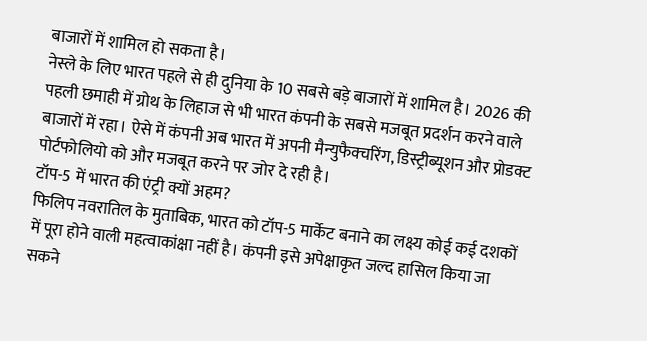बाजारों में शामिल हो सकता है।
नेस्ले के लिए भारत पहले से ही दुनिया के 10 सबसे बड़े बाजारों में शामिल है। 2026 की पहली छमाही में ग्रोथ के लिहाज से भी भारत कंपनी के सबसे मजबूत प्रदर्शन करने वाले बाजारों में रहा। ऐसे में कंपनी अब भारत में अपनी मैन्युफैक्चरिंग, डिस्ट्रीब्यूशन और प्रोडक्ट पोर्टफोलियो को और मजबूत करने पर जोर दे रही है।
टॉप-5 में भारत की एंट्री क्यों अहम?
फिलिप नवरातिल के मुताबिक, भारत को टॉप-5 मार्केट बनाने का लक्ष्य कोई कई दशकों में पूरा होने वाली महत्वाकांक्षा नहीं है। कंपनी इसे अपेक्षाकृत जल्द हासिल किया जा सकने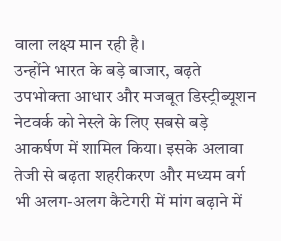वाला लक्ष्य मान रही है।
उन्होंने भारत के बड़े बाजार, बढ़ते उपभोक्ता आधार और मजबूत डिस्ट्रीब्यूशन नेटवर्क को नेस्ले के लिए सबसे बड़े आकर्षण में शामिल किया। इसके अलावा तेजी से बढ़ता शहरीकरण और मध्यम वर्ग भी अलग-अलग कैटेगरी में मांग बढ़ाने में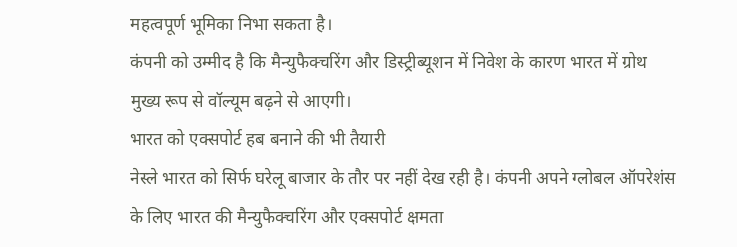महत्वपूर्ण भूमिका निभा सकता है।
कंपनी को उम्मीद है कि मैन्युफैक्चरिंग और डिस्ट्रीब्यूशन में निवेश के कारण भारत में ग्रोथ मुख्य रूप से वॉल्यूम बढ़ने से आएगी।
भारत को एक्सपोर्ट हब बनाने की भी तैयारी
नेस्ले भारत को सिर्फ घरेलू बाजार के तौर पर नहीं देख रही है। कंपनी अपने ग्लोबल ऑपरेशंस के लिए भारत की मैन्युफैक्चरिंग और एक्सपोर्ट क्षमता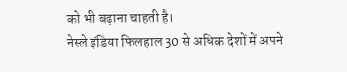को भी बढ़ाना चाहती है।
नेस्ले इंडिया फिलहाल 30 से अधिक देशों में अपने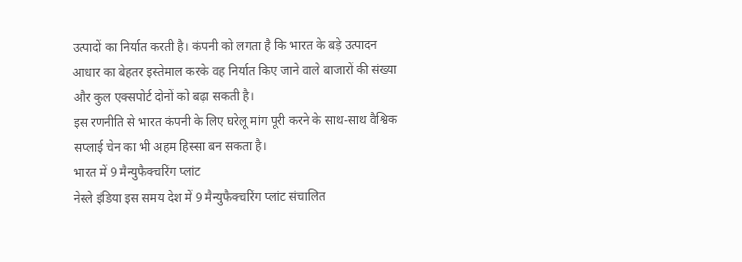उत्पादों का निर्यात करती है। कंपनी को लगता है कि भारत के बड़े उत्पादन आधार का बेहतर इस्तेमाल करके वह निर्यात किए जाने वाले बाजारों की संख्या और कुल एक्सपोर्ट दोनों को बढ़ा सकती है।
इस रणनीति से भारत कंपनी के लिए घरेलू मांग पूरी करने के साथ-साथ वैश्विक सप्लाई चेन का भी अहम हिस्सा बन सकता है।
भारत में 9 मैन्युफैक्चरिंग प्लांट
नेस्ले इंडिया इस समय देश में 9 मैन्युफैक्चरिंग प्लांट संचालित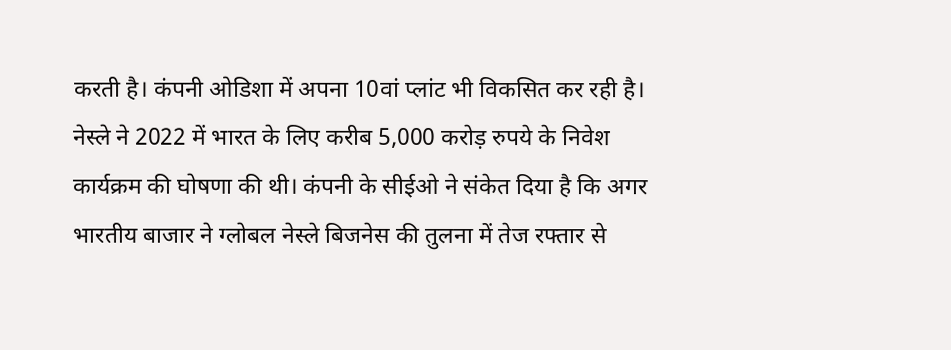करती है। कंपनी ओडिशा में अपना 10वां प्लांट भी विकसित कर रही है।
नेस्ले ने 2022 में भारत के लिए करीब 5,000 करोड़ रुपये के निवेश कार्यक्रम की घोषणा की थी। कंपनी के सीईओ ने संकेत दिया है कि अगर भारतीय बाजार ने ग्लोबल नेस्ले बिजनेस की तुलना में तेज रफ्तार से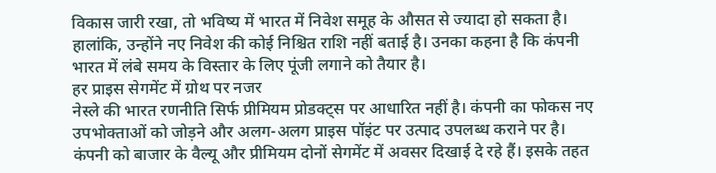विकास जारी रखा, तो भविष्य में भारत में निवेश समूह के औसत से ज्यादा हो सकता है।
हालांकि, उन्होंने नए निवेश की कोई निश्चित राशि नहीं बताई है। उनका कहना है कि कंपनी भारत में लंबे समय के विस्तार के लिए पूंजी लगाने को तैयार है।
हर प्राइस सेगमेंट में ग्रोथ पर नजर
नेस्ले की भारत रणनीति सिर्फ प्रीमियम प्रोडक्ट्स पर आधारित नहीं है। कंपनी का फोकस नए उपभोक्ताओं को जोड़ने और अलग-अलग प्राइस पॉइंट पर उत्पाद उपलब्ध कराने पर है।
कंपनी को बाजार के वैल्यू और प्रीमियम दोनों सेगमेंट में अवसर दिखाई दे रहे हैं। इसके तहत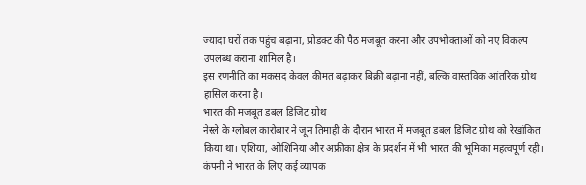ज्यादा घरों तक पहुंच बढ़ाना, प्रोडक्ट की पैठ मजबूत करना और उपभोक्ताओं को नए विकल्प उपलब्ध कराना शामिल है।
इस रणनीति का मकसद केवल कीमत बढ़ाकर बिक्री बढ़ाना नहीं, बल्कि वास्तविक आंतरिक ग्रोथ हासिल करना है।
भारत की मजबूत डबल डिजिट ग्रोथ
नेस्ले के ग्लोबल कारोबार ने जून तिमाही के दौरान भारत में मजबूत डबल डिजिट ग्रोथ को रेखांकित किया था। एशिया, ओशिनिया और अफ्रीका क्षेत्र के प्रदर्शन में भी भारत की भूमिका महत्वपूर्ण रही।
कंपनी ने भारत के लिए कई व्यापक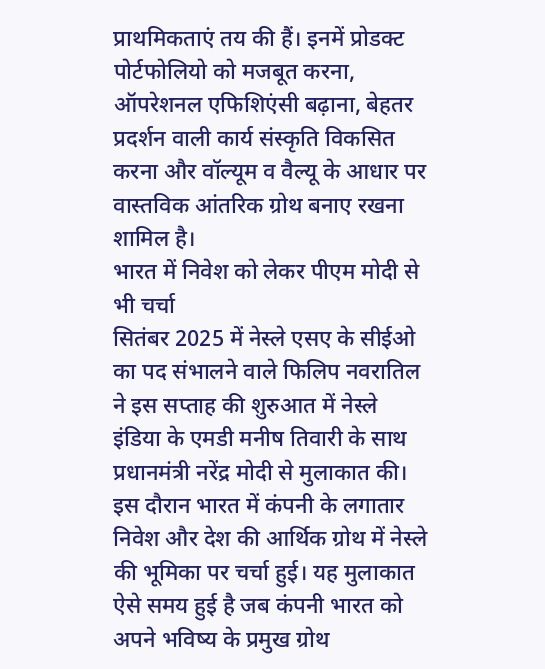प्राथमिकताएं तय की हैं। इनमें प्रोडक्ट पोर्टफोलियो को मजबूत करना, ऑपरेशनल एफिशिएंसी बढ़ाना, बेहतर प्रदर्शन वाली कार्य संस्कृति विकसित करना और वॉल्यूम व वैल्यू के आधार पर वास्तविक आंतरिक ग्रोथ बनाए रखना शामिल है।
भारत में निवेश को लेकर पीएम मोदी से भी चर्चा
सितंबर 2025 में नेस्ले एसए के सीईओ का पद संभालने वाले फिलिप नवरातिल ने इस सप्ताह की शुरुआत में नेस्ले इंडिया के एमडी मनीष तिवारी के साथ प्रधानमंत्री नरेंद्र मोदी से मुलाकात की।
इस दौरान भारत में कंपनी के लगातार निवेश और देश की आर्थिक ग्रोथ में नेस्ले की भूमिका पर चर्चा हुई। यह मुलाकात ऐसे समय हुई है जब कंपनी भारत को अपने भविष्य के प्रमुख ग्रोथ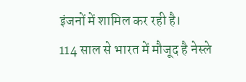इंजनों में शामिल कर रही है।
114 साल से भारत में मौजूद है नेस्ले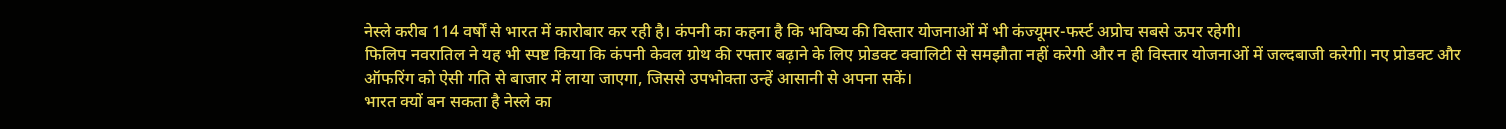नेस्ले करीब 114 वर्षों से भारत में कारोबार कर रही है। कंपनी का कहना है कि भविष्य की विस्तार योजनाओं में भी कंज्यूमर-फर्स्ट अप्रोच सबसे ऊपर रहेगी।
फिलिप नवरातिल ने यह भी स्पष्ट किया कि कंपनी केवल ग्रोथ की रफ्तार बढ़ाने के लिए प्रोडक्ट क्वालिटी से समझौता नहीं करेगी और न ही विस्तार योजनाओं में जल्दबाजी करेगी। नए प्रोडक्ट और ऑफरिंग को ऐसी गति से बाजार में लाया जाएगा, जिससे उपभोक्ता उन्हें आसानी से अपना सकें।
भारत क्यों बन सकता है नेस्ले का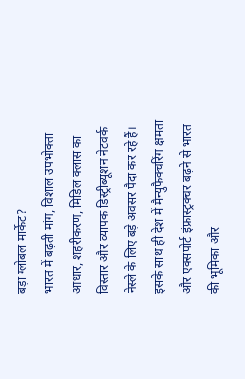बड़ा ग्लोबल मार्केट?
भारत में बढ़ती मांग, विशाल उपभोक्ता आधार, शहरीकरण, मिडिल क्लास का विस्तार और व्यापक डिस्ट्रीब्यूशन नेटवर्क नेस्ले के लिए बड़े अवसर पैदा कर रहे हैं। इसके साथ ही देश में मैन्युफैक्चरिंग क्षमता और एक्सपोर्ट इंफ्रास्ट्रक्चर बढ़ने से भारत की भूमिका और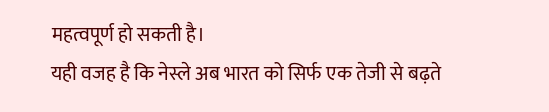महत्वपूर्ण हो सकती है।
यही वजह है कि नेस्ले अब भारत को सिर्फ एक तेजी से बढ़ते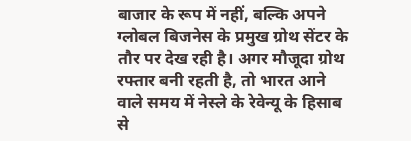बाजार के रूप में नहीं, बल्कि अपने ग्लोबल बिजनेस के प्रमुख ग्रोथ सेंटर के तौर पर देख रही है। अगर मौजूदा ग्रोथ रफ्तार बनी रहती है, तो भारत आने वाले समय में नेस्ले के रेवेन्यू के हिसाब से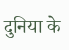दुनिया के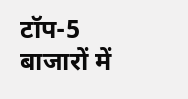टॉप-5 बाजारों में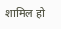शामिल हो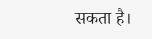सकता है।